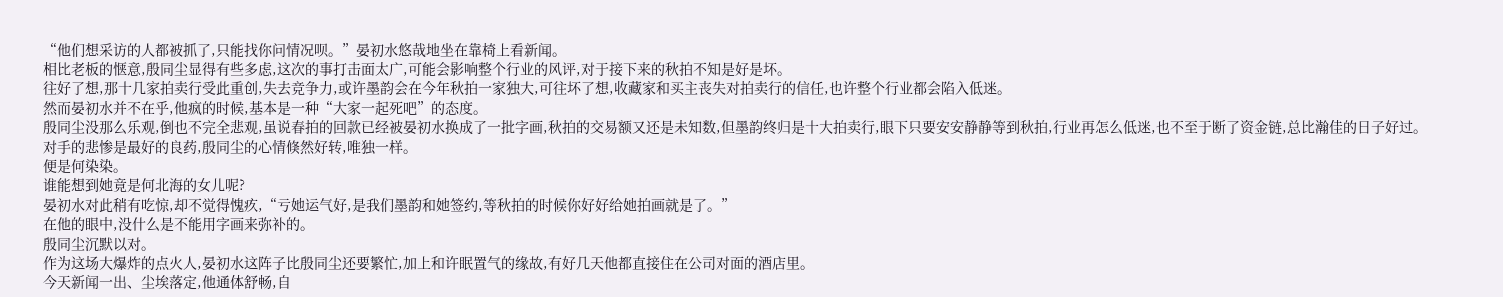“他们想采访的人都被抓了,只能找你问情况呗。”晏初水悠哉地坐在靠椅上看新闻。
相比老板的惬意,殷同尘显得有些多虑,这次的事打击面太广,可能会影响整个行业的风评,对于接下来的秋拍不知是好是坏。
往好了想,那十几家拍卖行受此重创,失去竞争力,或许墨韵会在今年秋拍一家独大,可往坏了想,收藏家和买主丧失对拍卖行的信任,也许整个行业都会陷入低迷。
然而晏初水并不在乎,他疯的时候,基本是一种“大家一起死吧”的态度。
殷同尘没那么乐观,倒也不完全悲观,虽说春拍的回款已经被晏初水换成了一批字画,秋拍的交易额又还是未知数,但墨韵终归是十大拍卖行,眼下只要安安静静等到秋拍,行业再怎么低迷,也不至于断了资金链,总比瀚佳的日子好过。
对手的悲惨是最好的良药,殷同尘的心情倏然好转,唯独一样。
便是何染染。
谁能想到她竟是何北海的女儿呢?
晏初水对此稍有吃惊,却不觉得愧疚,“亏她运气好,是我们墨韵和她签约,等秋拍的时候你好好给她拍画就是了。”
在他的眼中,没什么是不能用字画来弥补的。
殷同尘沉默以对。
作为这场大爆炸的点火人,晏初水这阵子比殷同尘还要繁忙,加上和许眠置气的缘故,有好几天他都直接住在公司对面的酒店里。
今天新闻一出、尘埃落定,他通体舒畅,自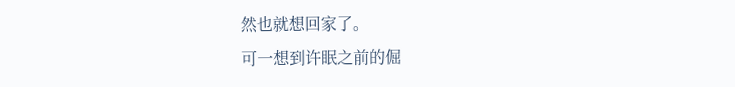然也就想回家了。
可一想到许眠之前的倔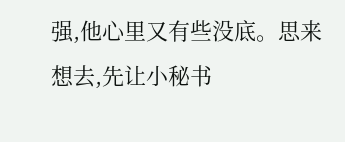强,他心里又有些没底。思来想去,先让小秘书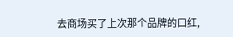去商场买了上次那个品牌的口红,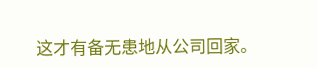这才有备无患地从公司回家。